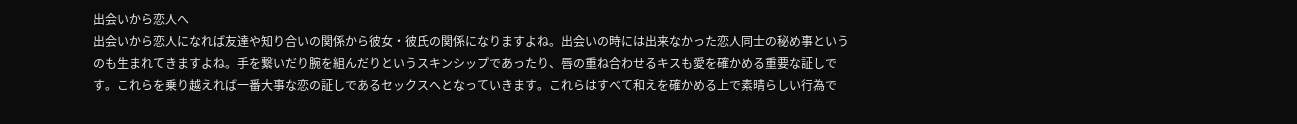出会いから恋人へ
出会いから恋人になれば友達や知り合いの関係から彼女・彼氏の関係になりますよね。出会いの時には出来なかった恋人同士の秘め事というのも生まれてきますよね。手を繋いだり腕を組んだりというスキンシップであったり、唇の重ね合わせるキスも愛を確かめる重要な証しです。これらを乗り越えれば一番大事な恋の証しであるセックスへとなっていきます。これらはすべて和えを確かめる上で素晴らしい行為で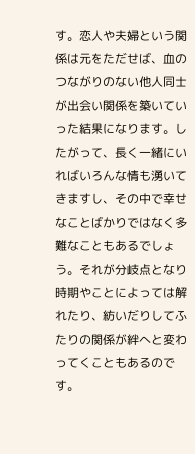す。恋人や夫婦という関係は元をただせば、血のつながりのない他人同士が出会い関係を築いていった結果になります。したがって、長く一緒にいればいろんな情も湧いてきますし、その中で幸せなことばかりではなく多難なこともあるでしょう。それが分岐点となり時期やことによっては解れたり、紡いだりしてふたりの関係が絆へと変わってくこともあるのです。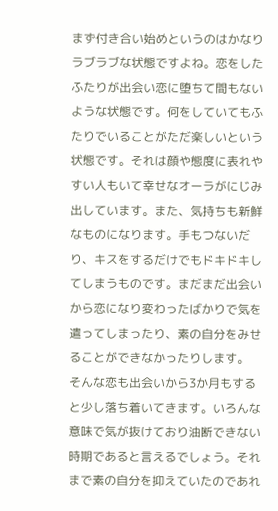まず付き合い始めというのはかなりラブラブな状態ですよね。恋をしたふたりが出会い恋に堕ちて間もないような状態です。何をしていてもふたりでいることがただ楽しいという状態です。それは顔や態度に表れやすい人もいて幸せなオーラがにじみ出しています。また、気持ちも新鮮なものになります。手もつないだり、キスをするだけでもドキドキしてしまうものです。まだまだ出会いから恋になり変わったばかりで気を遣ってしまったり、素の自分をみせることができなかったりします。
そんな恋も出会いから3か月もすると少し落ち着いてきます。いろんな意味で気が抜けており油断できない時期であると言えるでしょう。それまで素の自分を抑えていたのであれ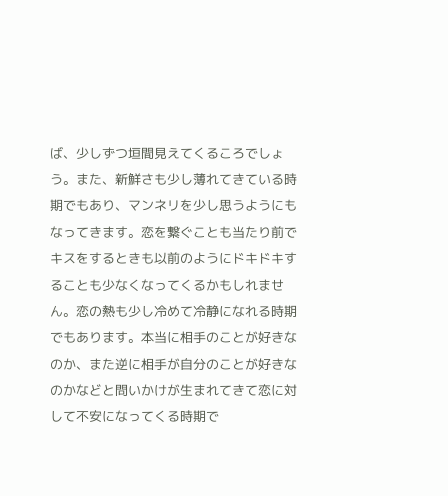ば、少しずつ垣間見えてくるころでしょう。また、新鮮さも少し薄れてきている時期でもあり、マンネリを少し思うようにもなってきます。恋を繋ぐことも当たり前でキスをするときも以前のようにドキドキすることも少なくなってくるかもしれません。恋の熱も少し冷めて冷静になれる時期でもあります。本当に相手のことが好きなのか、また逆に相手が自分のことが好きなのかなどと問いかけが生まれてきて恋に対して不安になってくる時期で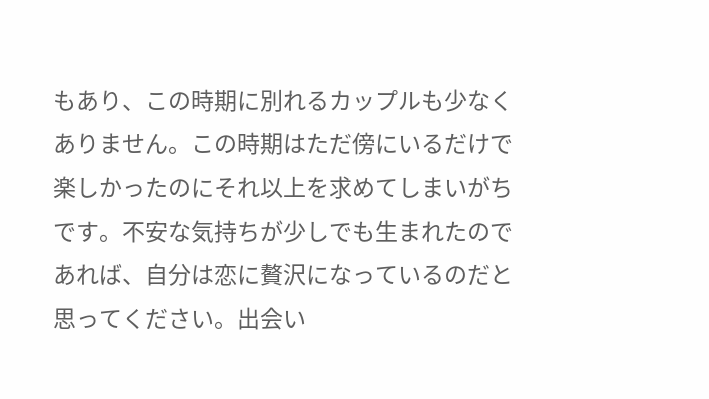もあり、この時期に別れるカップルも少なくありません。この時期はただ傍にいるだけで楽しかったのにそれ以上を求めてしまいがちです。不安な気持ちが少しでも生まれたのであれば、自分は恋に贅沢になっているのだと思ってください。出会い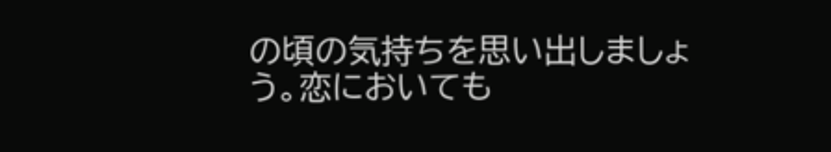の頃の気持ちを思い出しましょう。恋においても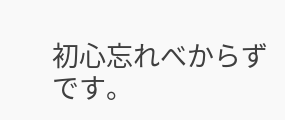初心忘れべからずです。